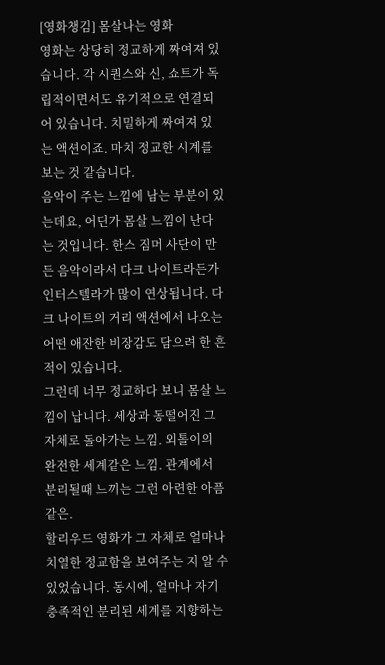[영화챙김] 몸살나는 영화
영화는 상당히 정교하게 짜여져 있습니다. 각 시퀀스와 신, 쇼트가 독립적이면서도 유기적으로 연결되어 있습니다. 치밀하게 짜여져 있는 액션이죠. 마치 정교한 시계를 보는 것 같습니다.
음악이 주는 느낌에 남는 부분이 있는데요, 어딘가 몸살 느낌이 난다는 것입니다. 한스 짐머 사단이 만든 음악이라서 다크 나이트라든가 인터스텔라가 많이 연상됩니다. 다크 나이트의 거리 액션에서 나오는 어떤 애잔한 비장감도 담으려 한 흔적이 있습니다.
그런데 너무 정교하다 보니 몸살 느낌이 납니다. 세상과 동떨어진 그 자체로 돌아가는 느낌. 외톨이의 완전한 세계같은 느낌. 관계에서 분리될때 느끼는 그런 아련한 아픔같은.
할리우드 영화가 그 자체로 얼마나 치열한 정교함을 보여주는 지 알 수 있었습니다. 동시에, 얼마나 자기 충족적인 분리된 세계를 지향하는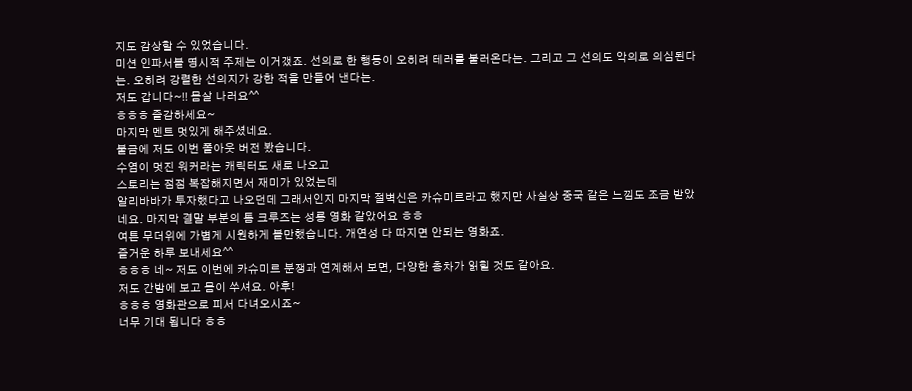지도 감상할 수 있었습니다.
미션 인파서블 명시적 주제는 이거갰죠. 선의로 한 행동이 오히려 테러를 불러온다는. 그리고 그 선의도 악의로 의심된다는. 오히려 강렬한 선의지가 강한 적을 만들어 낸다는.
저도 갑니다~!! 몸살 나러요^^
ㅎㅎㅎ 즐감하세요~
마지막 멘트 멋있게 해주셨네요.
불금에 저도 이번 폴아웃 버전 봤습니다.
수염이 멋진 워커라는 캐릭터도 새로 나오고
스토리는 점점 복잡해지면서 재미가 있었는데
알리바바가 투자했다고 나오던데 그래서인지 마지막 절벽신은 카슈미르라고 했지만 사실상 중국 같은 느낌도 조금 받았네요. 마지막 결말 부분의 톰 크루즈는 성룡 영화 같았어요 ㅎㅎ
여튼 무더위에 가볍게 시원하게 볼만했습니다. 개연성 다 따지면 안되는 영화죠.
즐거운 하루 보내세요^^
ㅎㅎㅎ 네~ 저도 이번에 카슈미르 분쟁과 연계해서 보면, 다양한 층차가 읽힐 것도 같아요.
저도 간밤에 보고 몸이 쑤셔요. 아후!
ㅎㅎㅎ 영화관으로 피서 다녀오시죠~
너무 기대 됩니다 ㅎㅎ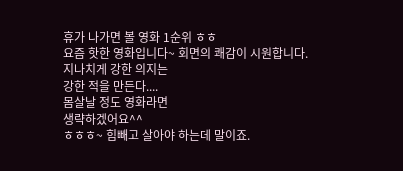휴가 나가면 볼 영화 1순위 ㅎㅎ
요즘 핫한 영화입니다~ 회면의 쾌감이 시원합니다.
지나치게 강한 의지는
강한 적을 만든다....
몸살날 정도 영화라면
생략하겠어요^^
ㅎㅎㅎ~ 힘빼고 살아야 하는데 말이죠.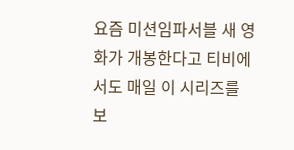요즘 미션임파서블 새 영화가 개봉한다고 티비에서도 매일 이 시리즈를 보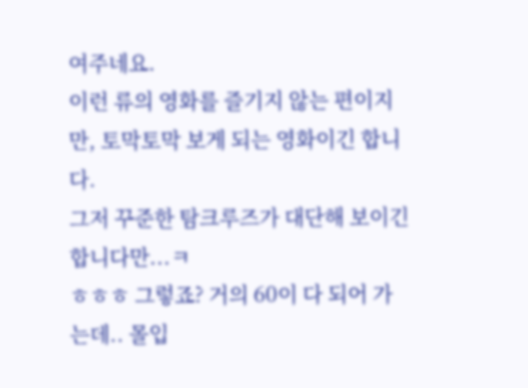여주네요.
이런 류의 영화를 즐기지 않는 편이지만, 토막토막 보게 되는 영화이긴 합니다.
그저 꾸준한 탐크루즈가 대단해 보이긴 합니다만...ㅋ
ㅎㅎㅎ 그렇죠? 거의 60이 다 되어 가는데.. 몰입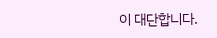이 대단합니다.